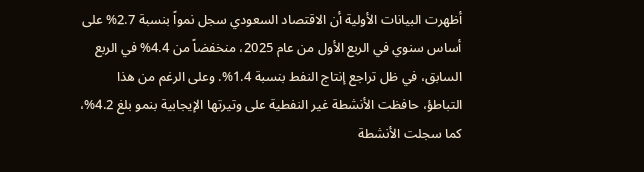أظهرت البيانات الأولية أن الاقتصاد السعودي سجل نمواً بنسبة 2.7% على أساس سنوي في الربع الأول من عام 2025، منخفضاً من 4.4% في الربع السابق، في ظل تراجع إنتاج النفط بنسبة 1.4%. وعلى الرغم من هذا التباطؤ، حافظت الأنشطة غير النفطية على وتيرتها الإيجابية بنمو بلغ 4.2%، كما سجلت الأنشطة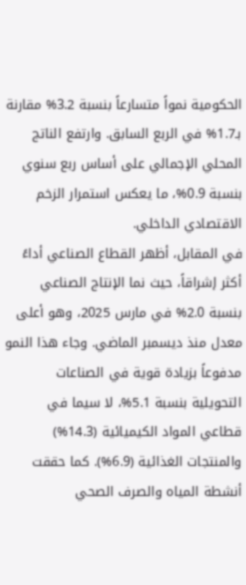الحكومية نمواً متسارعاً بنسبة 3.2% مقارنة بـ1.7% في الربع السابق. وارتفع الناتج المحلي الإجمالي على أساس ربع سنوي بنسبة 0.9%، ما يعكس استمرار الزخم الاقتصادي الداخلي.
في المقابل، أظهر القطاع الصناعي أداءً أكثر إشراقاً، حيث نما الإنتاج الصناعي بنسبة 2.0% في مارس 2025، وهو أعلى معدل منذ ديسمبر الماضي. وجاء هذا النمو مدفوعاً بزيادة قوية في الصناعات التحويلية بنسبة 5.1%، لا سيما في قطاعي المواد الكيميائية (14.3%) والمنتجات الغذائية (6.9%). كما حققت أنشطة المياه والصرف الصحي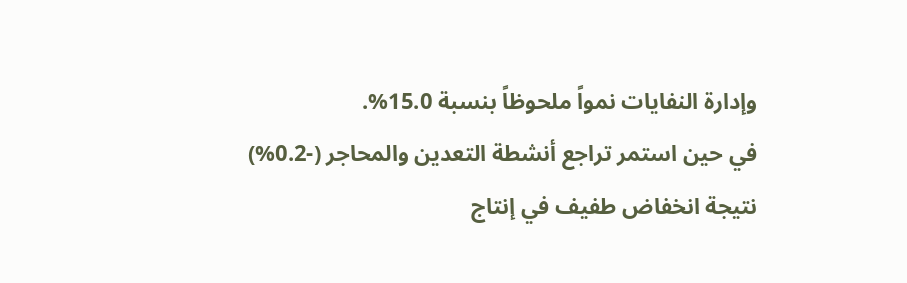وإدارة النفايات نمواً ملحوظاً بنسبة 15.0%.
في حين استمر تراجع أنشطة التعدين والمحاجر (-0.2%) نتيجة انخفاض طفيف في إنتاج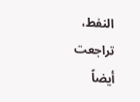النفط، تراجعت أيضاً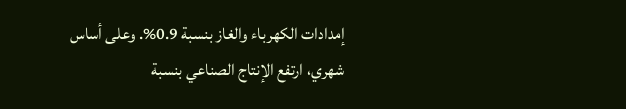إمدادات الكهرباء والغاز بنسبة 0.9%. وعلى أساس شهري، ارتفع الإنتاج الصناعي بنسبة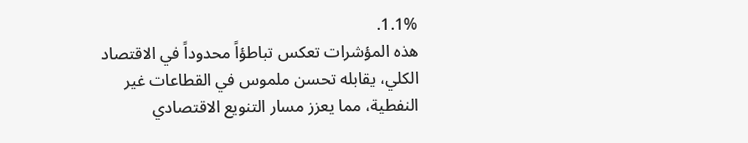1.1%.
هذه المؤشرات تعكس تباطؤاً محدوداً في الاقتصاد الكلي، يقابله تحسن ملموس في القطاعات غير النفطية، مما يعزز مسار التنويع الاقتصادي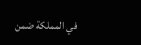في المملكة ضمن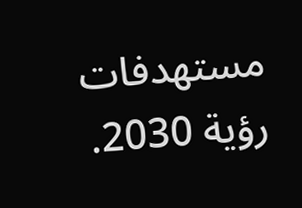مستهدفات رؤية 2030.